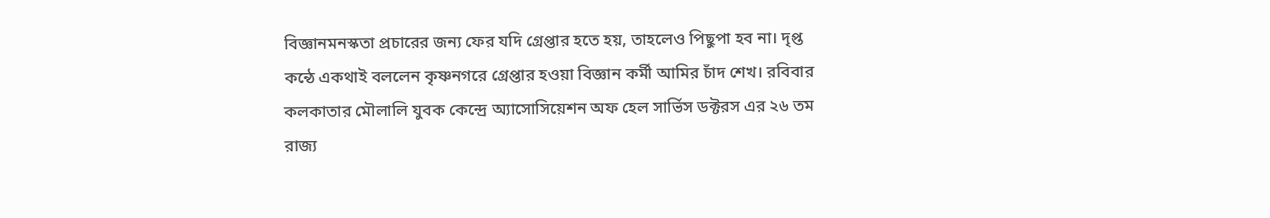বিজ্ঞানমনস্কতা প্রচারের জন্য ফের যদি গ্রেপ্তার হতে হয়, তাহলেও পিছুপা হব না। দৃপ্ত কন্ঠে একথাই বললেন কৃষ্ণনগরে গ্রেপ্তার হওয়া বিজ্ঞান কর্মী আমির চাঁদ শেখ। রবিবার কলকাতার মৌলালি যুবক কেন্দ্রে অ্যাসোসিয়েশন অফ হেল সার্ভিস ডক্টরস এর ২৬ তম রাজ্য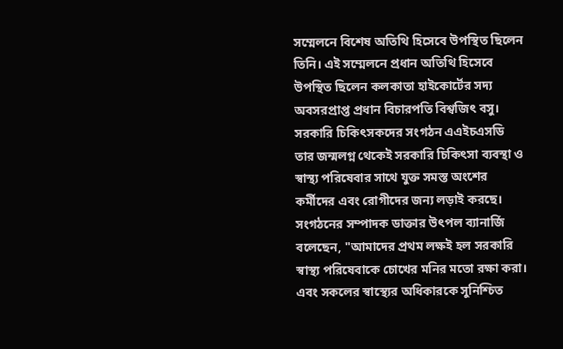সম্মেলনে বিশেষ অতিথি হিসেবে উপস্থিত ছিলেন তিনি। এই সম্মেলনে প্রধান অতিথি হিসেবে উপস্থিত ছিলেন কলকাতা হাইকোর্টের সদ্য অবসরপ্রাপ্ত প্রধান বিচারপতি বিশ্বজিৎ বসু।
সরকারি চিকিৎসকদের সংগঠন এএইচএসডি তার জন্মলগ্ন থেকেই সরকারি চিকিৎসা ব্যবস্থা ও স্বাস্থ্য পরিষেবার সাথে যুক্ত সমস্ত অংশের কর্মীদের এবং রোগীদের জন্য লড়াই করছে। সংগঠনের সম্পাদক ডাক্তার উৎপল ব্যানার্জি বলেছেন, "আমাদের প্রথম লক্ষই হল সরকারি স্বাস্থ্য পরিষেবাকে চোখের মনির মতো রক্ষা করা। এবং সকলের স্বাস্থ্যের অধিকারকে সুনিশ্চিত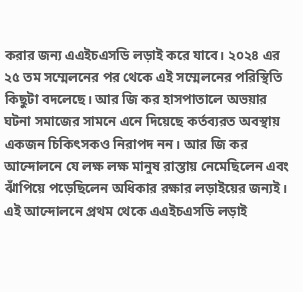করার জন্য এএইচএসডি লড়াই করে যাবে। ২০২৪ এর ২৫ তম সম্মেলনের পর থেকে এই সম্মেলনের পরিস্থিতি কিছুটা বদলেছে। আর জি কর হাসপাতালে অভয়ার ঘটনা সমাজের সামনে এনে দিয়েছে কর্তব্যরত অবস্থায় একজন চিকিৎসকও নিরাপদ নন। আর জি কর আন্দোলনে যে লক্ষ লক্ষ মানুষ রাস্তায় নেমেছিলেন এবং ঝাঁপিয়ে পড়েছিলেন অধিকার রক্ষার লড়াইয়ের জন্যই। এই আন্দোলনে প্রথম থেকে এএইচএসডি লড়াই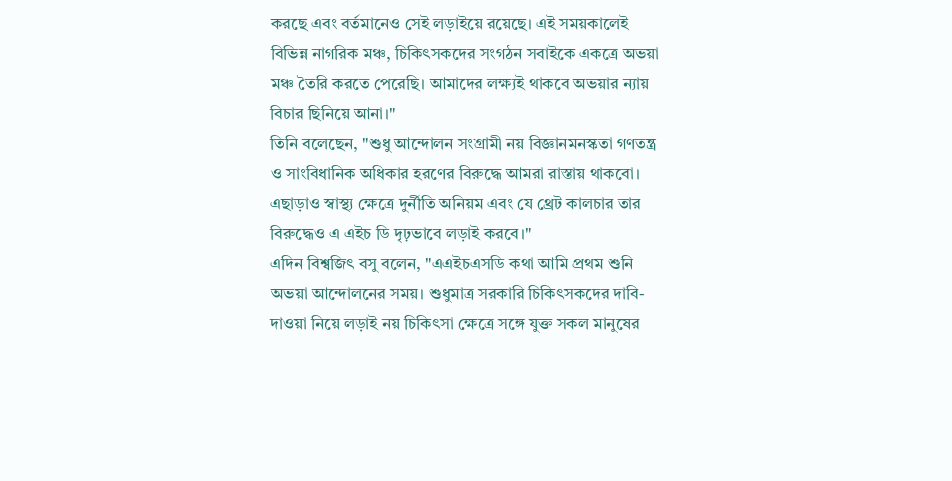করছে এবং বর্তমানেও সেই লড়াইয়ে রয়েছে। এই সময়কালেই বিভিন্ন নাগরিক মঞ্চ, চিকিৎসকদের সংগঠন সবাইকে একত্রে অভয়া মঞ্চ তৈরি করতে পেরেছি। আমাদের লক্ষ্যই থাকবে অভয়ার ন্যায় বিচার ছিনিয়ে আনা।"
তিনি বলেছেন, "শুধু আন্দোলন সংগ্রামী নয় বিজ্ঞানমনস্কতা গণতন্ত্র ও সাংবিধানিক অধিকার হরণের বিরুদ্ধে আমরা রাস্তায় থাকবো। এছাড়াও স্বাস্থ্য ক্ষেত্রে দুর্নীতি অনিয়ম এবং যে থ্রেট কালচার তার বিরুদ্ধেও এ এইচ ডি দৃঢ়ভাবে লড়াই করবে।"
এদিন বিশ্বজিৎ বসু বলেন, "এএইচএসডি কথা আমি প্রথম শুনি অভয়া আন্দোলনের সময়। শুধুমাত্র সরকারি চিকিৎসকদের দাবি-দাওয়া নিয়ে লড়াই নয় চিকিৎসা ক্ষেত্রে সঙ্গে যুক্ত সকল মানুষের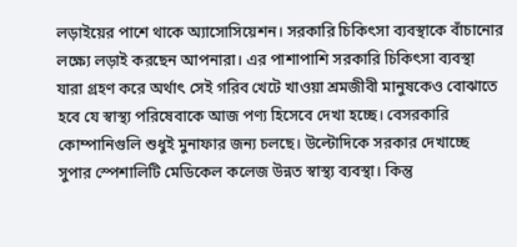লড়াইয়ের পাশে থাকে অ্যাসোসিয়েশন। সরকারি চিকিৎসা ব্যবস্থাকে বাঁচানোর লক্ষ্যে লড়াই করছেন আপনারা। এর পাশাপাশি সরকারি চিকিৎসা ব্যবস্থা যারা গ্রহণ করে অর্থাৎ সেই গরিব খেটে খাওয়া শ্রমজীবী মানুষকেও বোঝাতে হবে যে স্বাস্থ্য পরিষেবাকে আজ পণ্য হিসেবে দেখা হচ্ছে। বেসরকারি কোম্পানিগুলি শুধুই মুনাফার জন্য চলছে। উল্টোদিকে সরকার দেখাচ্ছে সুপার স্পেশালিটি মেডিকেল কলেজ উন্নত স্বাস্থ্য ব্যবস্থা। কিন্তু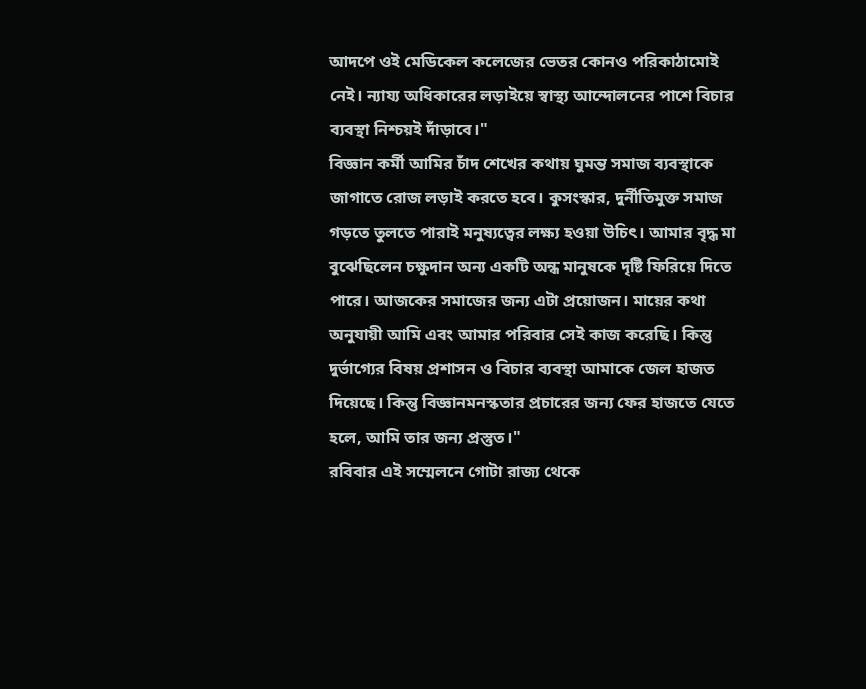আদপে ওই মেডিকেল কলেজের ভেতর কোনও পরিকাঠামোই নেই। ন্যায্য অধিকারের লড়াইয়ে স্বাস্থ্য আন্দোলনের পাশে বিচার ব্যবস্থা নিশ্চয়ই দাঁড়াবে।"
বিজ্ঞান কর্মী আমির চাঁদ শেখের কথায় ঘুমন্ত সমাজ ব্যবস্থাকে জাগাতে রোজ লড়াই করতে হবে। কুসংস্কার, দুর্নীতিমুক্ত সমাজ গড়তে তুলতে পারাই মনুষ্যত্বের লক্ষ্য হওয়া উচিৎ। আমার বৃদ্ধ মা বুঝেছিলেন চক্ষুদান অন্য একটি অন্ধ মানুষকে দৃষ্টি ফিরিয়ে দিতে পারে। আজকের সমাজের জন্য এটা প্রয়োজন। মায়ের কথা অনুযায়ী আমি এবং আমার পরিবার সেই কাজ করেছি। কিন্তু দুর্ভাগ্যের বিষয় প্রশাসন ও বিচার ব্যবস্থা আমাকে জেল হাজত দিয়েছে। কিন্তু বিজ্ঞানমনস্কতার প্রচারের জন্য ফের হাজতে যেতে হলে, আমি তার জন্য প্রস্তুত।"
রবিবার এই সম্মেলনে গোটা রাজ্য থেকে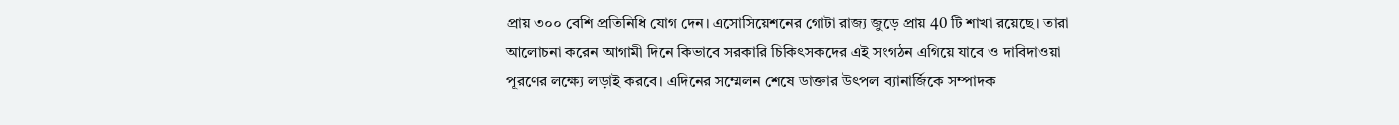প্রায় ৩০০ বেশি প্রতিনিধি যোগ দেন। এসোসিয়েশনের গোটা রাজ্য জুড়ে প্রায় 40 টি শাখা রয়েছে। তারা আলোচনা করেন আগামী দিনে কিভাবে সরকারি চিকিৎসকদের এই সংগঠন এগিয়ে যাবে ও দাবিদাওয়া পূরণের লক্ষ্যে লড়াই করবে। এদিনের সম্মেলন শেষে ডাক্তার উৎপল ব্যানার্জিকে সম্পাদক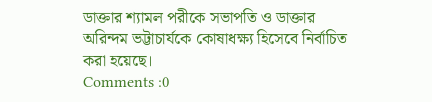ডাক্তার শ্যামল পরীকে সভাপতি ও ডাক্তার অরিন্দম ভট্টাচার্যকে কোষাধক্ষ্য হিসেবে নির্বাচিত করা হয়েছে।
Comments :0